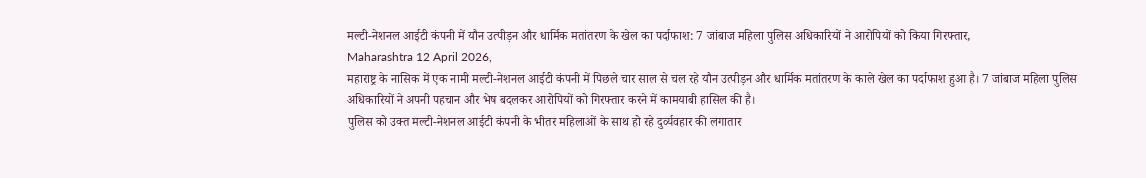मल्टी-नेशनल आईटी कंपनी में यौन उत्पीड़न और धार्मिक मतांतरण के खेल का पर्दाफाश: 7 जांबाज महिला पुलिस अधिकारियों ने आरोपियों को किया गिरफ्तार,
Maharashtra 12 April 2026,
महाराष्ट्र के नासिक में एक नामी मल्टी-नेशनल आईटी कंपनी में पिछले चार साल से चल रहे यौन उत्पीड़न और धार्मिक मतांतरण के काले खेल का पर्दाफाश हुआ है। 7 जांबाज महिला पुलिस अधिकारियों ने अपनी पहचान और भेष बदलकर आरोपियों को गिरफ्तार करने में कामयाबी हासिल की है।
पुलिस को उक्त मल्टी-नेशनल आईटी कंपनी के भीतर महिलाओं के साथ हो रहे दुर्व्यवहार की लगातार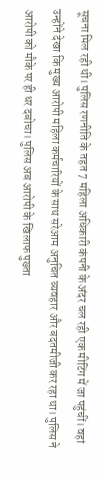सूचना मिल रही थी। पुलिस रणनीति के तहत 7 महिला अधिकारी कंपनी के अंदर चल रही एक मीटिंग में जा पहुंचीं। वहां उन्होंने देखा कि मुख्य आरोपी महिला कर्मचारियों के साथ सरेआम अनुचित व्यवहार और बदतमीजी कर रहा था। पुलिस ने आरोपी को मौके पर ही धर दबोचा। पुलिस अब आरोपी के खिलाफ पुख्ता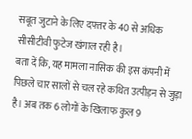सबूत जुटाने के लिए दफ्तर के 40 से अधिक सीसीटीवी फुटेज खंगाल रही है।
बता दें कि, यह मामला नासिक की इस कंपनी में पिछले चार सालों से चल रहे कथित उत्पीड़न से जुड़ा है। अब तक 6 लोगों के खिलाफ कुल 9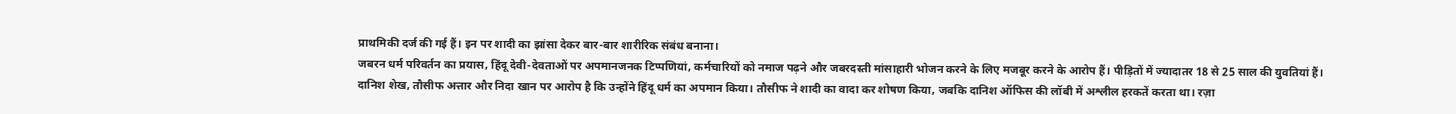प्राथमिकी दर्ज की गई हैं। इन पर शादी का झांसा देकर बार-बार शारीरिक संबंध बनाना।
जबरन धर्म परिवर्तन का प्रयास, हिंदू देवी-देवताओं पर अपमानजनक टिप्पणियां, कर्मचारियों को नमाज पढ़ने और जबरदस्ती मांसाहारी भोजन करने के लिए मजबूर करने के आरोप हैं। पीड़ितों में ज्यादातर 18 से 25 साल की युवतियां हैं।
दानिश शेख, तौसीफ अत्तार और निदा खान पर आरोप है कि उन्होंने हिंदू धर्म का अपमान किया। तौसीफ ने शादी का वादा कर शोषण किया, जबकि दानिश ऑफिस की लॉबी में अश्लील हरकतें करता था। रज़ा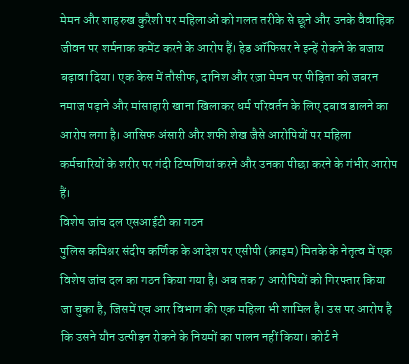मेमन और शाहरुख कुरैशी पर महिलाओं को गलत तरीके से छूने और उनके वैवाहिक जीवन पर शर्मनाक कमेंट करने के आरोप हैं। हेड ऑफिसर ने इन्हें रोकने के बजाय बढ़ावा दिया। एक केस में तौसीफ, दानिश और रज़ा मेमन पर पीड़िता को जबरन नमाज पढ़ाने और मांसाहारी खाना खिलाकर धर्म परिवर्तन के लिए दबाव डालने का आरोप लगा है। आसिफ अंसारी और शफी शेख जैसे आरोपियों पर महिला कर्मचारियों के शरीर पर गंदी टिप्पणियां करने और उनका पीछा करने के गंभीर आरोप हैं।
विशेष जांच दल एसआईटी का गठन
पुलिस कमिश्नर संदीप कर्णिक के आदेश पर एसीपी (क्राइम) मितके के नेतृत्व में एक विशेष जांच दल का गठन किया गया है। अब तक 7 आरोपियों को गिरफ्तार किया जा चुका है, जिसमें एच आर विभाग की एक महिला भी शामिल है। उस पर आरोप है कि उसने यौन उत्पीड़न रोकने के नियमों का पालन नहीं किया। कोर्ट ने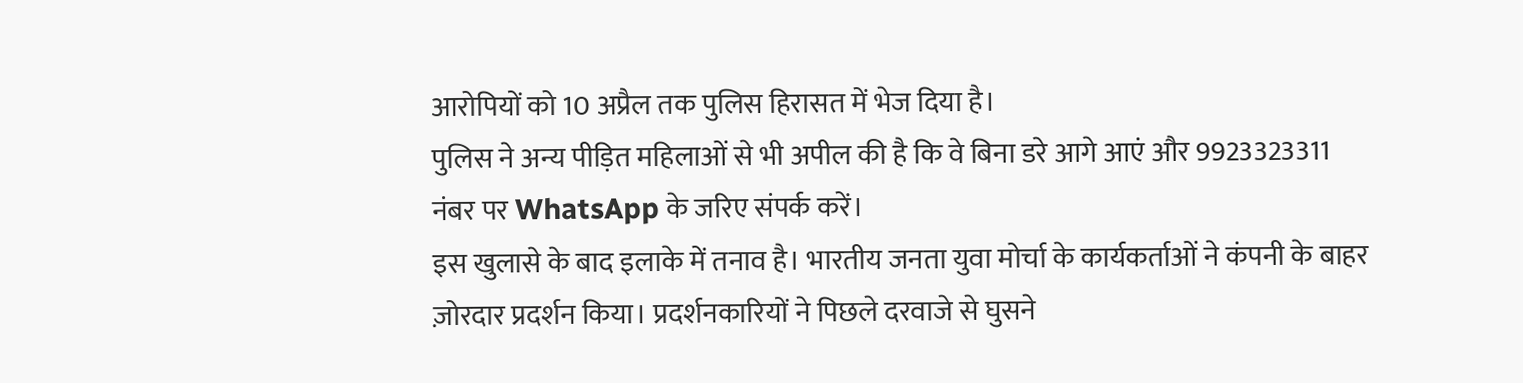आरोपियों को 10 अप्रैल तक पुलिस हिरासत में भेज दिया है।
पुलिस ने अन्य पीड़ित महिलाओं से भी अपील की है कि वे बिना डरे आगे आएं और 9923323311 नंबर पर WhatsApp के जरिए संपर्क करें।
इस खुलासे के बाद इलाके में तनाव है। भारतीय जनता युवा मोर्चा के कार्यकर्ताओं ने कंपनी के बाहर ज़ोरदार प्रदर्शन किया। प्रदर्शनकारियों ने पिछले दरवाजे से घुसने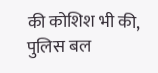की कोशिश भी की, पुलिस बल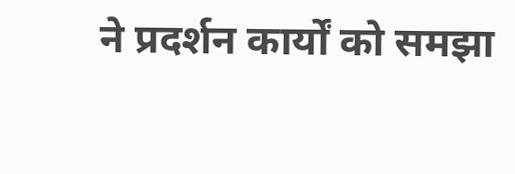ने प्रदर्शन कार्यों को समझा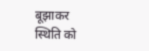बूझाकर स्थिति को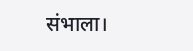संभाला।